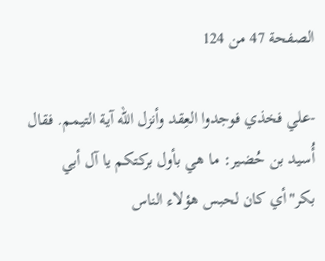الصفحة 47 من 124

-علي فخذي فوجدوا العِقد وأنزل الله آية التيمم. فقال أُسيد بن حُضير: ما هي بأول بركتكم يا آل أبي بكر"أي كان لحبس هؤلاء الناس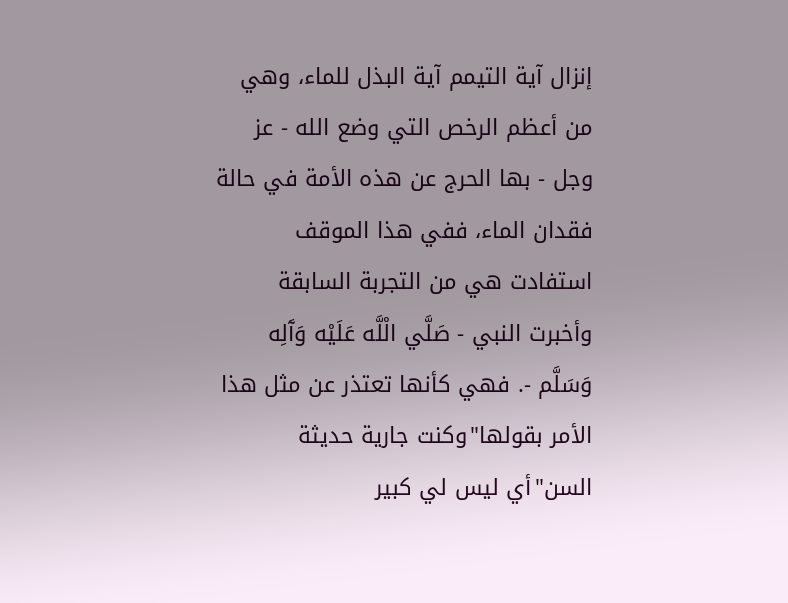إنزال آية التيمم آية البذل للماء، وهي من أعظم الرخص التي وضع الله - عز وجل - بها الحرج عن هذه الأمة في حالة فقدان الماء، ففي هذا الموقف استفادت هي من التجربة السابقة وأخبرت النبي - صَلَّي الْلَّه عَلَيْه وَآَلِه وَسَلَّم -. فهي كأنها تعتذر عن مثل هذا الأمر بقولها"وكنت جارية حديثة السن"أي ليس لي كبير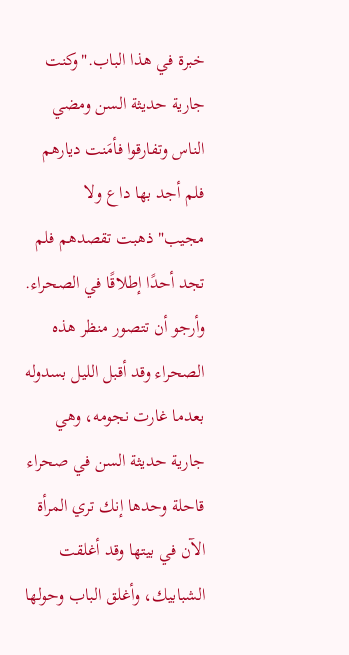خبرة في هذا الباب."وكنت جارية حديثة السن ومضي الناس وتفارقوا فأمَنت ديارهم فلم أجد بها داع ولا مجيب"ذهبت تقصدهم فلم تجد أحدًا إطلاقًا في الصحراء. وأرجو أن تتصور منظر هذه الصحراء وقد أقبل الليل بسدوله بعدما غارت نجومه، وهي جارية حديثة السن في صحراء قاحلة وحدها إنك تري المرأة الآن في بيتها وقد أغلقت الشبابيك، وأغلق الباب وحولها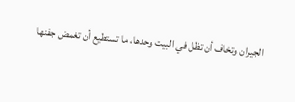الجيران وتخاف أن تظل في البيت وحدها، ما تستطيع أن تغمض جفنها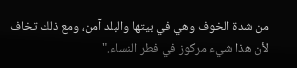من شدة الخوف وهي في بيتها والبلد آمن، ومع ذلك تخاف لأن هذا شيء مركوز في فطر النساء."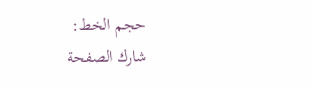حجم الخط:
شارك الصفحة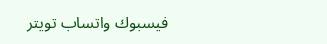فيسبوك واتساب تويتر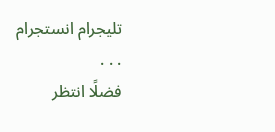تليجرام انستجرام
. . .
فضلًا انتظر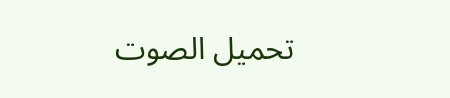تحميل الصوت